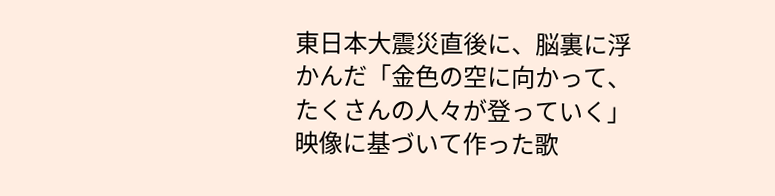東日本大震災直後に、脳裏に浮かんだ「金色の空に向かって、たくさんの人々が登っていく」映像に基づいて作った歌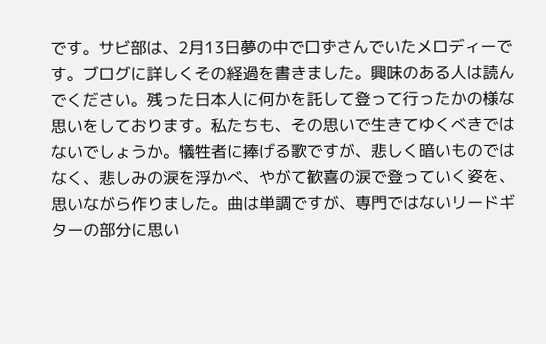です。サビ部は、2月13日夢の中で口ずさんでいたメロディーです。ブログに詳しくその経過を書きました。興味のある人は読んでください。残った日本人に何かを託して登って行ったかの様な思いをしております。私たちも、その思いで生きてゆくべきではないでしょうか。犠牲者に捧げる歌ですが、悲しく暗いものではなく、悲しみの涙を浮かべ、やがて歓喜の涙で登っていく姿を、思いながら作りました。曲は単調ですが、専門ではないリードギターの部分に思い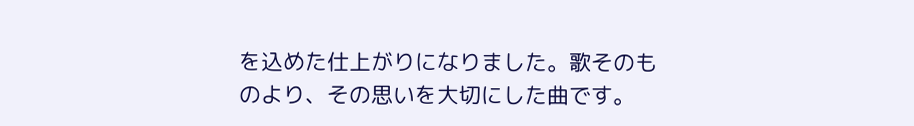を込めた仕上がりになりました。歌そのものより、その思いを大切にした曲です。